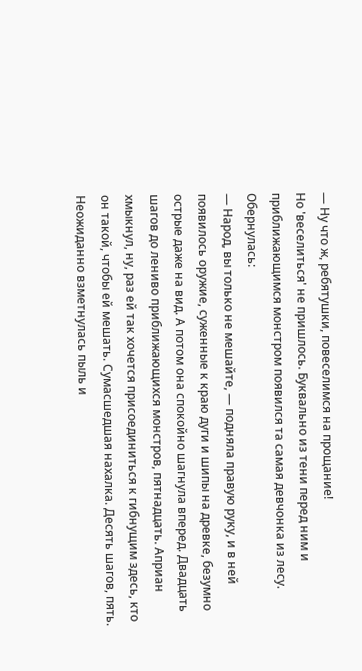— Ну что ж, ребятушки, повеселимся на прощание!
Но 'веселиться' не пришлось. Буквально из тени перед ним и приближающимся монстром появился та самая девчонка из лесу. Обернулась:
— Народ, вы только не мешайте, — подняла правую руку, и в ней появилось оружие, суженные к краю дуги и шипы на древке, безумно острые даже на вид. А потом она спокойно шагнула вперед. Двадцать шагов до лениво приближающихся монстров, пятнадцать. Априан хмыкнул, ну, раз ей так хочется присоединиться к гибнущим здесь, кто он такой, чтобы ей мешать. Сумасшедшая нахалка. Десять шагов, пять.
Неожиданно взметнулась пыль и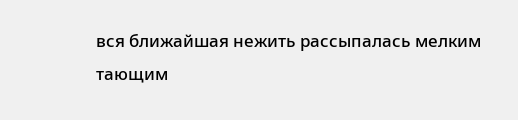вся ближайшая нежить рассыпалась мелким тающим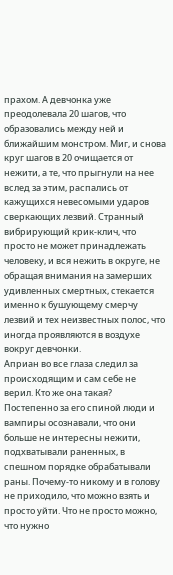прахом. А девчонка уже преодолевала 20 шагов, что образовались между ней и ближайшим монстром. Миг, и снова круг шагов в 20 очищается от нежити, а те, что прыгнули на нее вслед за этим, распались от кажущихся невесомыми ударов сверкающих лезвий. Странный вибрирующий крик-клич, что просто не может принадлежать человеку, и вся нежить в округе, не обращая внимания на замерших удивленных смертных, стекается именно к бушующему смерчу лезвий и тех неизвестных полос, что иногда проявляются в воздухе вокруг девчонки.
Априан во все глаза следил за происходящим и сам себе не верил. Кто же она такая? Постепенно за его спиной люди и вампиры осознавали, что они больше не интересны нежити, подхватывали раненных, в спешном порядке обрабатывали раны. Почему-то никому и в голову не приходило, что можно взять и просто уйти. Что не просто можно, что нужно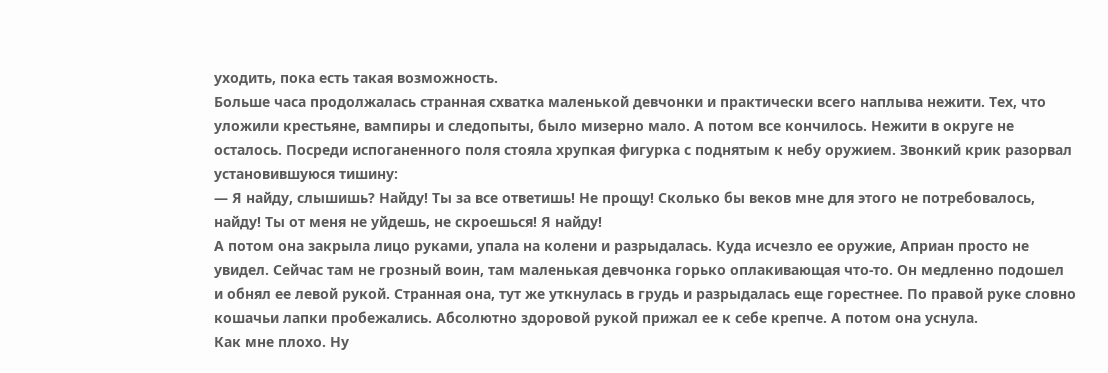уходить, пока есть такая возможность.
Больше часа продолжалась странная схватка маленькой девчонки и практически всего наплыва нежити. Тех, что уложили крестьяне, вампиры и следопыты, было мизерно мало. А потом все кончилось. Нежити в округе не осталось. Посреди испоганенного поля стояла хрупкая фигурка с поднятым к небу оружием. Звонкий крик разорвал установившуюся тишину:
— Я найду, слышишь? Найду! Ты за все ответишь! Не прощу! Сколько бы веков мне для этого не потребовалось, найду! Ты от меня не уйдешь, не скроешься! Я найду!
А потом она закрыла лицо руками, упала на колени и разрыдалась. Куда исчезло ее оружие, Априан просто не увидел. Сейчас там не грозный воин, там маленькая девчонка горько оплакивающая что-то. Он медленно подошел и обнял ее левой рукой. Странная она, тут же уткнулась в грудь и разрыдалась еще горестнее. По правой руке словно кошачьи лапки пробежались. Абсолютно здоровой рукой прижал ее к себе крепче. А потом она уснула.
Как мне плохо. Ну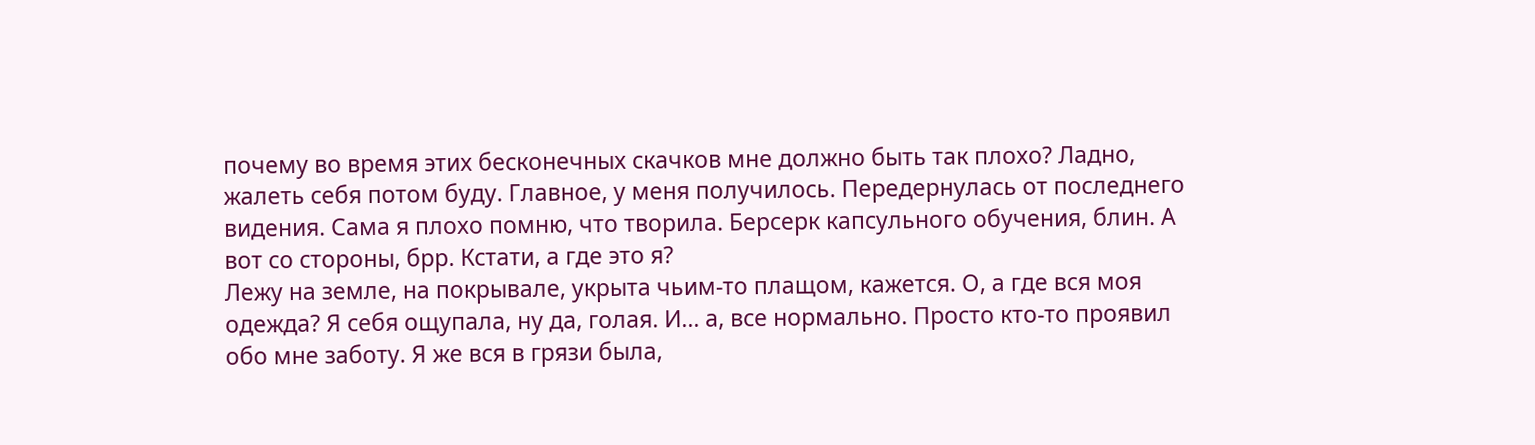почему во время этих бесконечных скачков мне должно быть так плохо? Ладно, жалеть себя потом буду. Главное, у меня получилось. Передернулась от последнего видения. Сама я плохо помню, что творила. Берсерк капсульного обучения, блин. А вот со стороны, брр. Кстати, а где это я?
Лежу на земле, на покрывале, укрыта чьим-то плащом, кажется. О, а где вся моя одежда? Я себя ощупала, ну да, голая. И… а, все нормально. Просто кто-то проявил обо мне заботу. Я же вся в грязи была,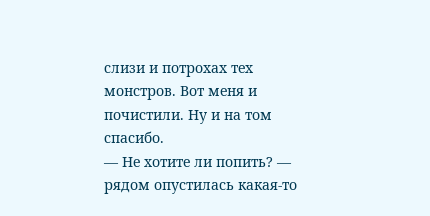слизи и потрохах тех монстров. Вот меня и почистили. Ну и на том спасибо.
— Не хотите ли попить? — рядом опустилась какая-то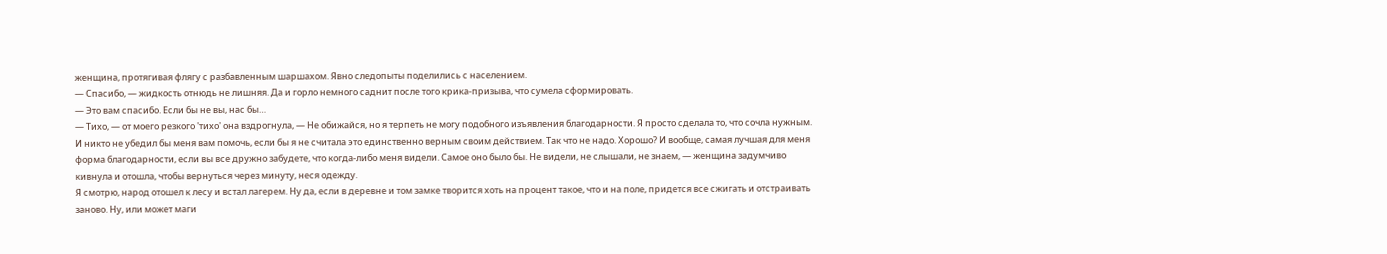женщина, протягивая флягу с разбавленным шаршахом. Явно следопыты поделились с населением.
— Спасибо, — жидкость отнюдь не лишняя. Да и горло немного саднит после того крика-призыва, что сумела сформировать.
— Это вам спасибо. Если бы не вы, нас бы…
— Тихо, — от моего резкого 'тихо' она вздрогнула, — Не обижайся, но я терпеть не могу подобного изъявления благодарности. Я просто сделала то, что сочла нужным. И никто не убедил бы меня вам помочь, если бы я не считала это единственно верным своим действием. Так что не надо. Хорошо? И вообще, самая лучшая для меня форма благодарности, если вы все дружно забудете, что когда-либо меня видели. Самое оно было бы. Не видели, не слышали, не знаем, — женщина задумчиво кивнула и отошла, чтобы вернуться через минуту, неся одежду.
Я смотрю, народ отошел к лесу и встал лагерем. Ну да, если в деревне и том замке творится хоть на процент такое, что и на поле, придется все сжигать и отстраивать заново. Ну, или может маги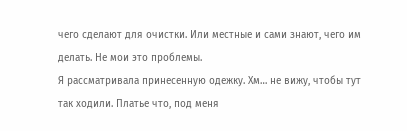чего сделают для очистки. Или местные и сами знают, чего им делать. Не мои это проблемы.
Я рассматривала принесенную одежку. Хм… не вижу, чтобы тут так ходили. Платье что, под меня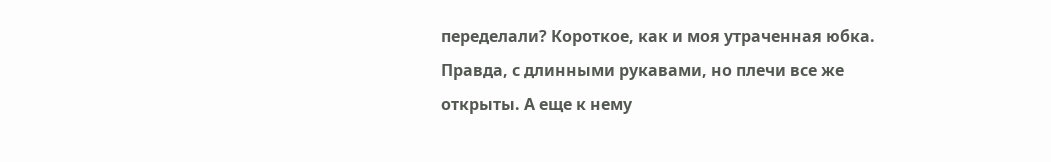переделали? Короткое, как и моя утраченная юбка. Правда, с длинными рукавами, но плечи все же открыты. А еще к нему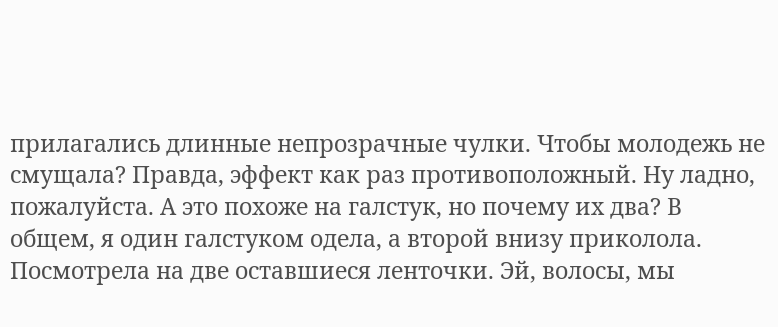прилагались длинные непрозрачные чулки. Чтобы молодежь не смущала? Правда, эффект как раз противоположный. Ну ладно, пожалуйста. А это похоже на галстук, но почему их два? В общем, я один галстуком одела, а второй внизу приколола. Посмотрела на две оставшиеся ленточки. Эй, волосы, мы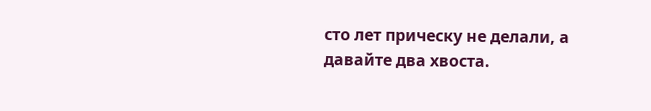сто лет прическу не делали, а давайте два хвоста.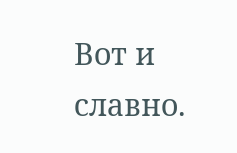Вот и славно.